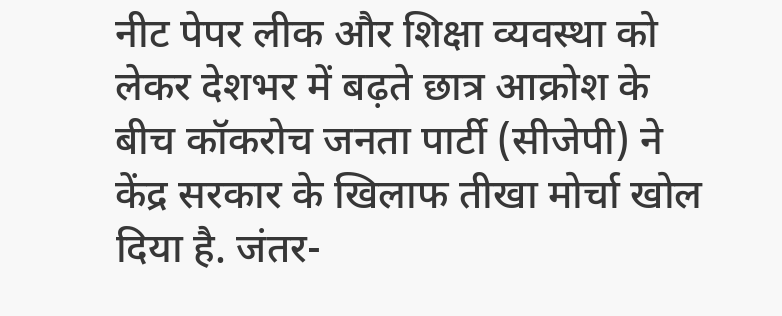नीट पेपर लीक और शिक्षा व्यवस्था को लेकर देशभर में बढ़ते छात्र आक्रोश के बीच कॉकरोच जनता पार्टी (सीजेपी) ने केंद्र सरकार के खिलाफ तीखा मोर्चा खोल दिया है. जंतर-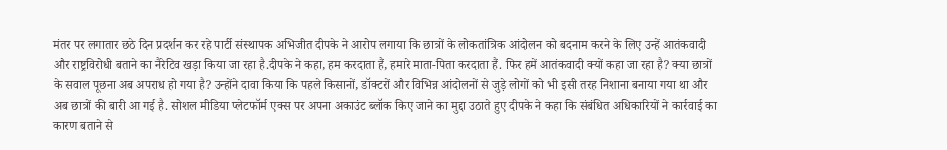मंतर पर लगातार छठे दिन प्रदर्शन कर रहे पार्टी संस्थापक अभिजीत दीपके ने आरोप लगाया कि छात्रों के लोकतांत्रिक आंदोलन को बदनाम करने के लिए उन्हें आतंकवादी और राष्ट्रविरोधी बताने का नैरेटिव खड़ा किया जा रहा है.दीपके ने कहा, हम करदाता हैं, हमारे माता-पिता करदाता हैं. फिर हमें आतंकवादी क्यों कहा जा रहा है? क्या छात्रों के सवाल पूछना अब अपराध हो गया है? उन्होंने दावा किया कि पहले किसानों, डॉक्टरों और विभिन्न आंदोलनों से जुड़े लोगों को भी इसी तरह निशाना बनाया गया था और अब छात्रों की बारी आ गई है. सोशल मीडिया प्लेटफॉर्म एक्स पर अपना अकाउंट ब्लॉक किए जाने का मुद्दा उठाते हुए दीपके ने कहा कि संबंधित अधिकारियों ने कार्रवाई का कारण बताने से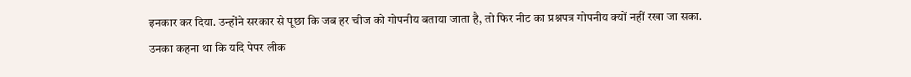इनकार कर दिया. उन्होंने सरकार से पूछा कि जब हर चीज को गोपनीय बताया जाता है, तो फिर नीट का प्रश्नपत्र गोपनीय क्यों नहीं रखा जा सका.
उनका कहना था कि यदि पेपर लीक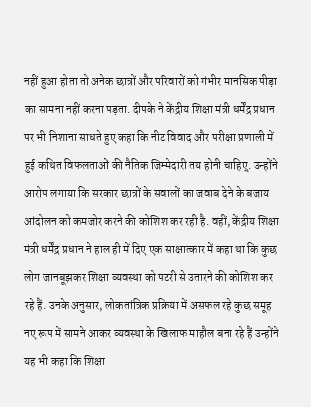नहीं हुआ होता तो अनेक छात्रों और परिवारों को गंभीर मानसिक पीड़ा का सामना नहीं करना पड़ता. दीपके ने केंद्रीय शिक्षा मंत्री धर्मेंद्र प्रधान पर भी निशाना साधते हुए कहा कि नीट विवाद और परीक्षा प्रणाली में हुई कथित विफलताओं की नैतिक जिम्मेदारी तय होनी चाहिए्. उन्होंने आरोप लगाया कि सरकार छात्रों के सवालों का जवाब देने के बजाय आंदोलन को कमजोर करने की कोशिश कर रही है. वहीं, केंद्रीय शिक्षा मंत्री धर्मेंद्र प्रधान ने हाल ही में दिए एक साक्षात्कार में कहा था कि कुछ लोग जानबूझकर शिक्षा व्यवस्था को पटरी से उतारने की कोशिश कर रहे हैं. उनके अनुसार, लोकतांत्रिक प्रक्रिया में असफल रहे कुछ समूह नए रूप में सामने आकर व्यवस्था के खिलाफ माहौल बना रहे हैं उन्होंने यह भी कहा कि शिक्षा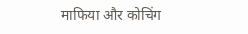माफिया और कोचिंग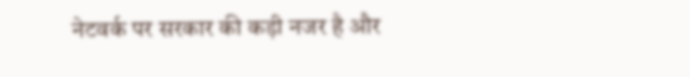नेटवर्क पर सरकार की कड़ी नजर है और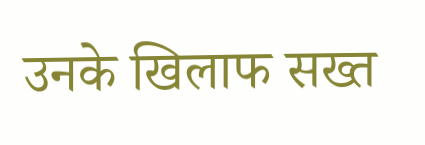उनके खिलाफ सख्त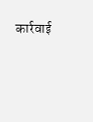कार्रवाई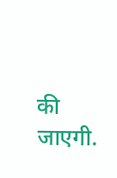की जाएगी.